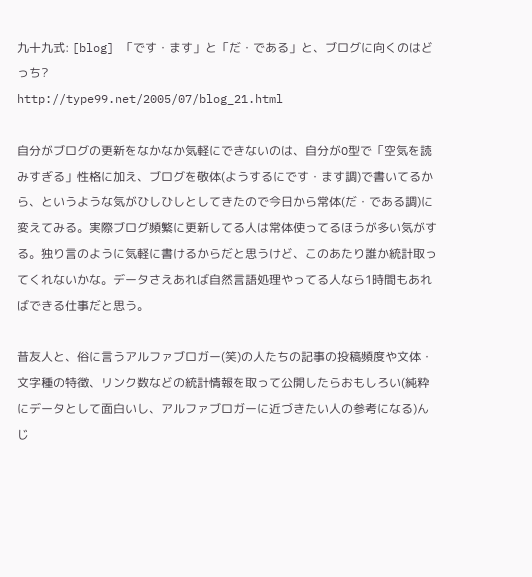九十九式: [blog] 「です・ます」と「だ・である」と、ブログに向くのはどっち?
http://type99.net/2005/07/blog_21.html

自分がブログの更新をなかなか気軽にできないのは、自分がO型で「空気を読みすぎる」性格に加え、ブログを敬体(ようするにです・ます調)で書いてるから、というような気がひしひしとしてきたので今日から常体(だ・である調)に変えてみる。実際ブログ頻繁に更新してる人は常体使ってるほうが多い気がする。独り言のように気軽に書けるからだと思うけど、このあたり誰か統計取ってくれないかな。データさえあれば自然言語処理やってる人なら1時間もあればできる仕事だと思う。

昔友人と、俗に言うアルファブロガー(笑)の人たちの記事の投稿頻度や文体・文字種の特徴、リンク数などの統計情報を取って公開したらおもしろい(純粋にデータとして面白いし、アルファブロガーに近づきたい人の参考になる)んじ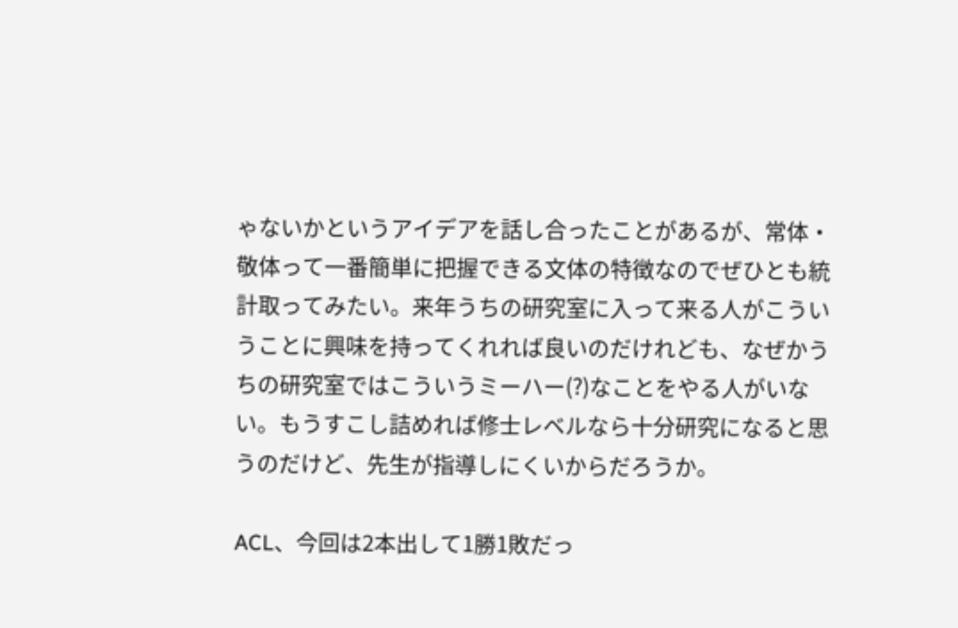ゃないかというアイデアを話し合ったことがあるが、常体・敬体って一番簡単に把握できる文体の特徴なのでぜひとも統計取ってみたい。来年うちの研究室に入って来る人がこういうことに興味を持ってくれれば良いのだけれども、なぜかうちの研究室ではこういうミーハー(?)なことをやる人がいない。もうすこし詰めれば修士レベルなら十分研究になると思うのだけど、先生が指導しにくいからだろうか。

ACL、今回は2本出して1勝1敗だっ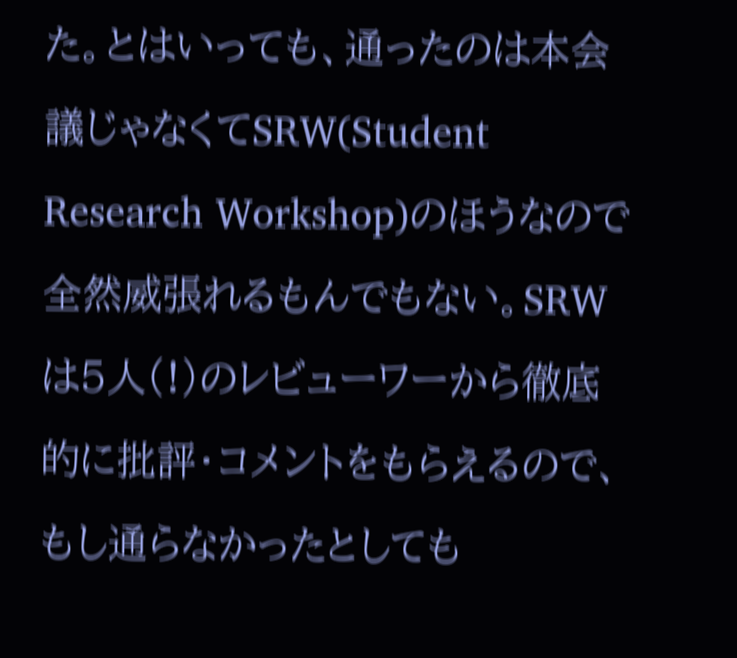た。とはいっても、通ったのは本会議じゃなくてSRW(Student Research Workshop)のほうなので全然威張れるもんでもない。SRWは5人(!)のレビューワーから徹底的に批評・コメントをもらえるので、もし通らなかったとしても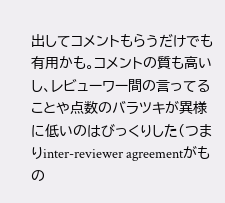出してコメントもらうだけでも有用かも。コメントの質も高いし、レビューワー間の言ってることや点数のバラツキが異様に低いのはびっくりした(つまりinter-reviewer agreementがもの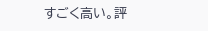すごく高い。評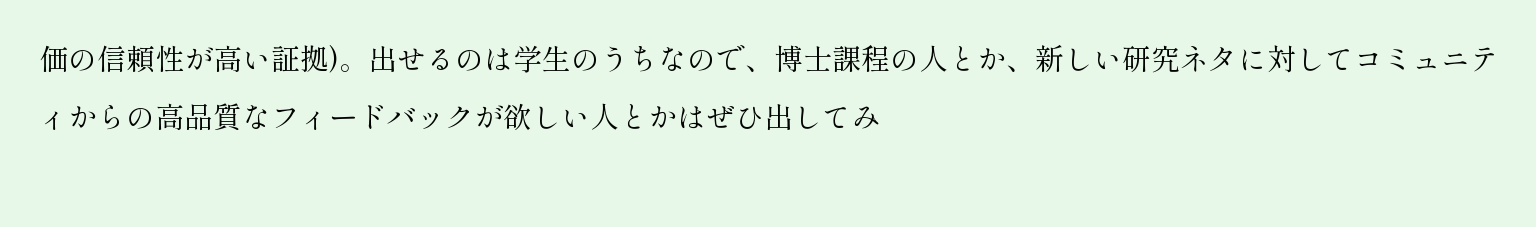価の信頼性が高い証拠)。出せるのは学生のうちなので、博士課程の人とか、新しい研究ネタに対してコミュニティからの高品質なフィードバックが欲しい人とかはぜひ出してみ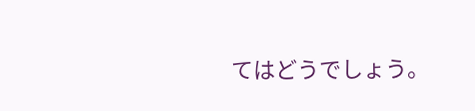てはどうでしょう。